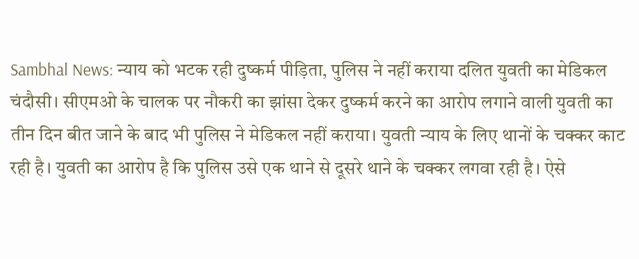Sambhal News: न्याय को भटक रही दुष्कर्म पीड़िता, पुलिस ने नहीं कराया दलित युवती का मेडिकल
चंदौसी। सीएमओ के चालक पर नौकरी का झांसा देकर दुष्कर्म करने का आरोप लगाने वाली युवती का तीन दिन बीत जाने के बाद भी पुलिस ने मेडिकल नहीं कराया। युवती न्याय के लिए थानों के चक्कर काट रही है। युवती का आरोप है कि पुलिस उसे एक थाने से दूसरे थाने के चक्कर लगवा रही है। ऐसे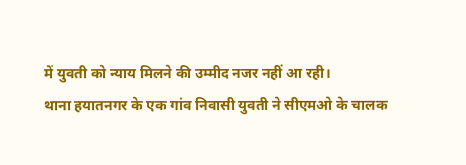में युवती को न्याय मिलने की उम्मीद नजर नहीं आ रही।
थाना हयातनगर के एक गांव निवासी युवती ने सीएमओ के चालक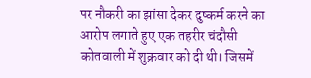पर नौकरी का झांसा देकर दुष्कर्म करने का आरोप लगाते हुए एक तहरीर चंदौसी कोतवाली में शुक्रवार को दी थी। जिसमें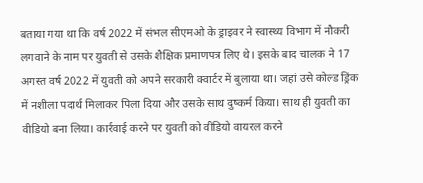बताया गया था कि वर्ष 2022 में संभल सीएमओ के ड्राइवर ने स्वास्थ्य विभाग में नौकरी लगवाने के नाम पर युवती से उसके शैक्षिक प्रमाणपत्र लिए थे। इसके बाद चालक ने 17 अगस्त वर्ष 2022 में युवती को अपने सरकारी क्वार्टर में बुलाया था। जहां उसे कोल्ड ड्रिंक में नशीला पदार्थ मिलाकर पिला दिया और उसके साथ दुष्कर्म किया। साथ ही युवती का वीडियो बना लिया। कार्रवाई करने पर युवती को वीडियो वायरल करने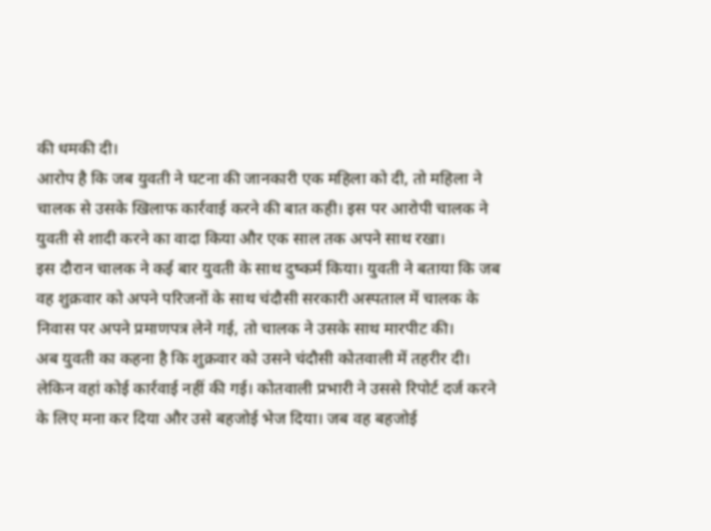की धमकी दी।
आरोप है कि जब युवती ने घटना की जानकारी एक महिला को दी, तो महिला ने चालक से उसके खिलाफ कार्रवाई करने की बात कही। इस पर आरोपी चालक ने युवती से शादी करने का वादा किया और एक साल तक अपने साथ रखा।
इस दौरान चालक ने कई बार युवती के साथ दुष्कर्म किया। युवती ने बताया कि जब वह शुक्रवार को अपने परिजनों के साथ चंदौसी सरकारी अस्पताल में चालक के निवास पर अपने प्रमाणपत्र लेने गई, तो चालक ने उसके साथ मारपीट की।
अब युवती का कहना है कि शुक्रवार को उसने चंदौसी कोतवाली में तहरीर दी। लेकिन वहां कोई कार्रवाई नहीं की गई। कोतवाली प्रभारी ने उससे रिपोर्ट दर्ज करने के लिए मना कर दिया और उसे बहजोई भेज दिया। जब वह बहजोई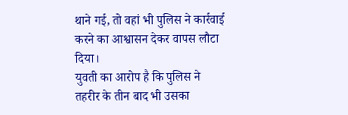थाने गई, तो वहां भी पुलिस ने कार्रवाई करने का आश्वासन देकर वापस लौटा दिया।
युवती का आरोप है कि पुलिस ने तहरीर के तीन बाद भी उसका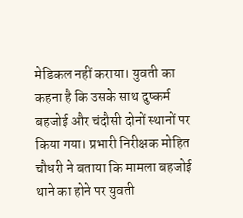मेडिकल नहीं कराया। युवती का कहना है कि उसके साथ दुष्कर्म बहजोई और चंदौसी दोनों स्थानों पर किया गया। प्रभारी निरीक्षक मोहित चौधरी ने बताया कि मामला बहजोई थाने का होने पर युवती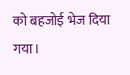को बहजोई भेज दिया गया।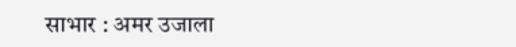साभार : अमर उजाला